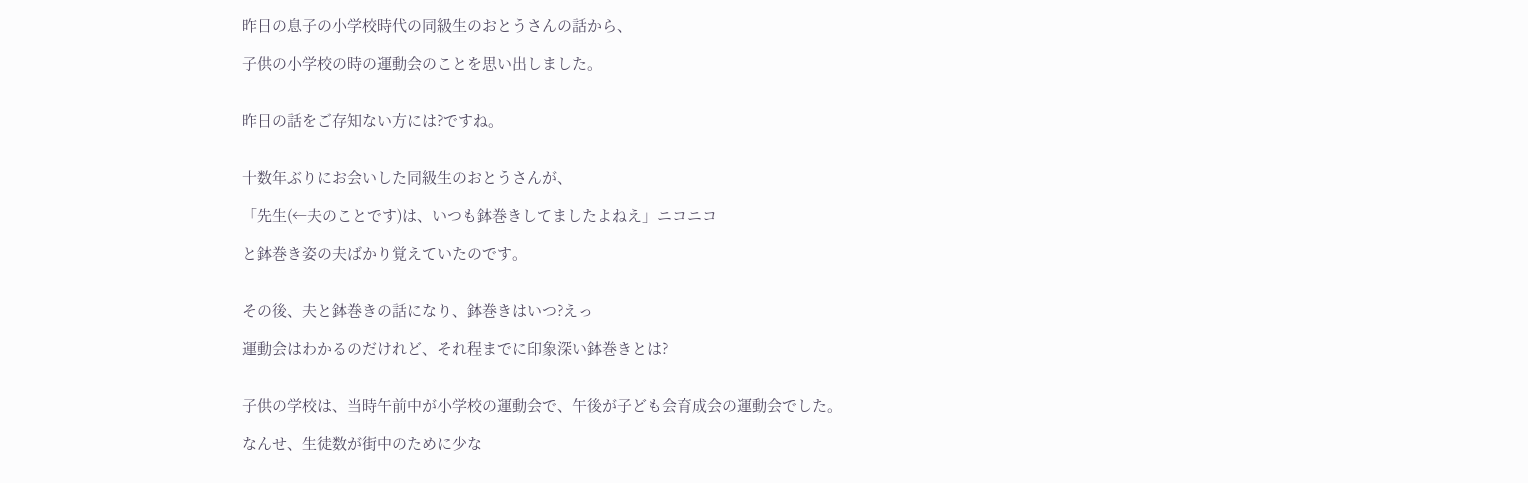昨日の息子の小学校時代の同級生のおとうさんの話から、

子供の小学校の時の運動会のことを思い出しました。


昨日の話をご存知ない方には?ですね。


十数年ぶりにお会いした同級生のおとうさんが、

「先生(←夫のことです)は、いつも鉢巻きしてましたよねえ」ニコニコ

と鉢巻き姿の夫ばかり覚えていたのです。


その後、夫と鉢巻きの話になり、鉢巻きはいつ?えっ

運動会はわかるのだけれど、それ程までに印象深い鉢巻きとは?


子供の学校は、当時午前中が小学校の運動会で、午後が子ども会育成会の運動会でした。

なんせ、生徒数が街中のために少な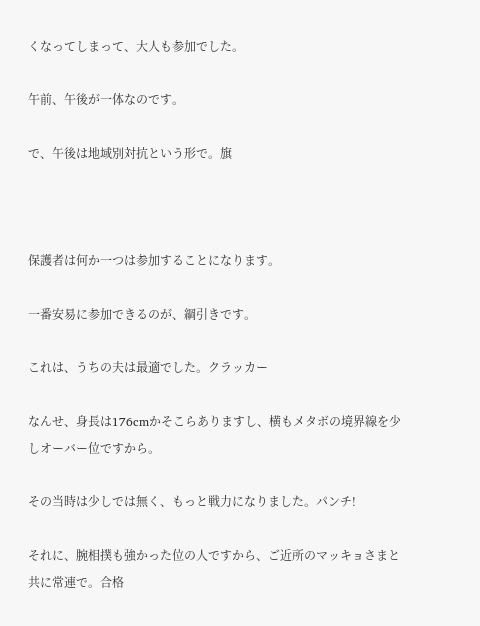くなってしまって、大人も参加でした。

午前、午後が一体なのです。

で、午後は地域別対抗という形で。旗



保護者は何か一つは参加することになります。

一番安易に参加できるのが、綱引きです。

これは、うちの夫は最適でした。クラッカー

なんせ、身長は176cmかそこらありますし、横もメタボの境界線を少しオーバー位ですから。

その当時は少しでは無く、もっと戦力になりました。パンチ!

それに、腕相撲も強かった位の人ですから、ご近所のマッキョさまと共に常連で。合格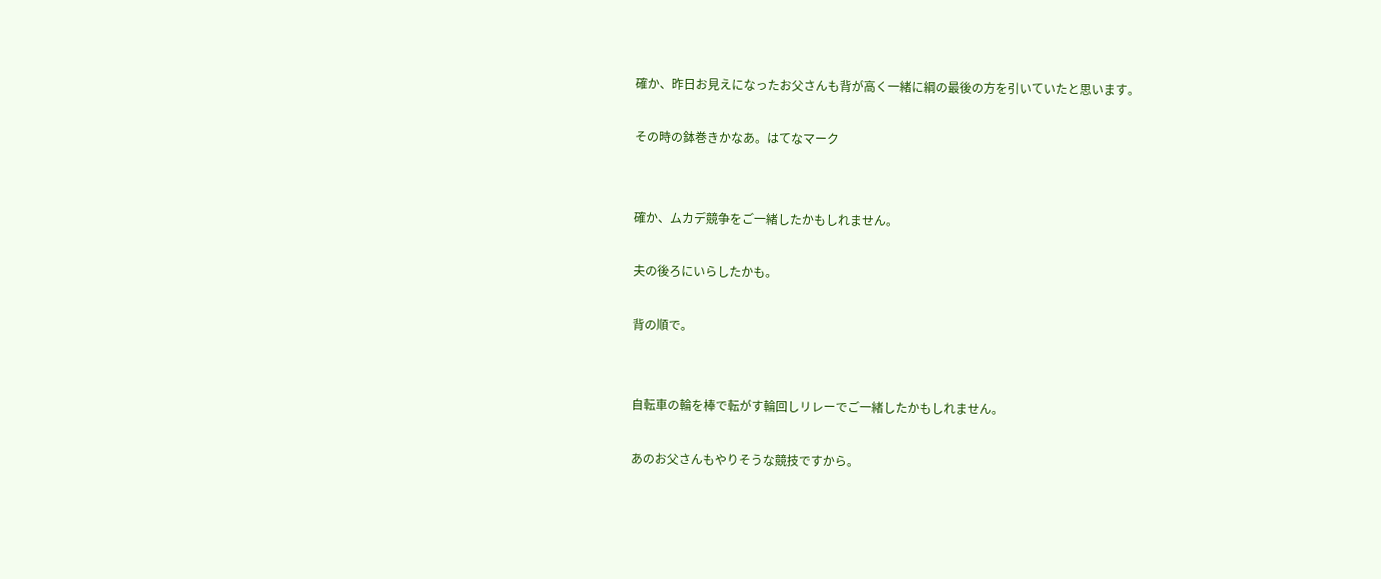確か、昨日お見えになったお父さんも背が高く一緒に綱の最後の方を引いていたと思います。

その時の鉢巻きかなあ。はてなマーク


確か、ムカデ競争をご一緒したかもしれません。

夫の後ろにいらしたかも。

背の順で。


自転車の輪を棒で転がす輪回しリレーでご一緒したかもしれません。

あのお父さんもやりそうな競技ですから。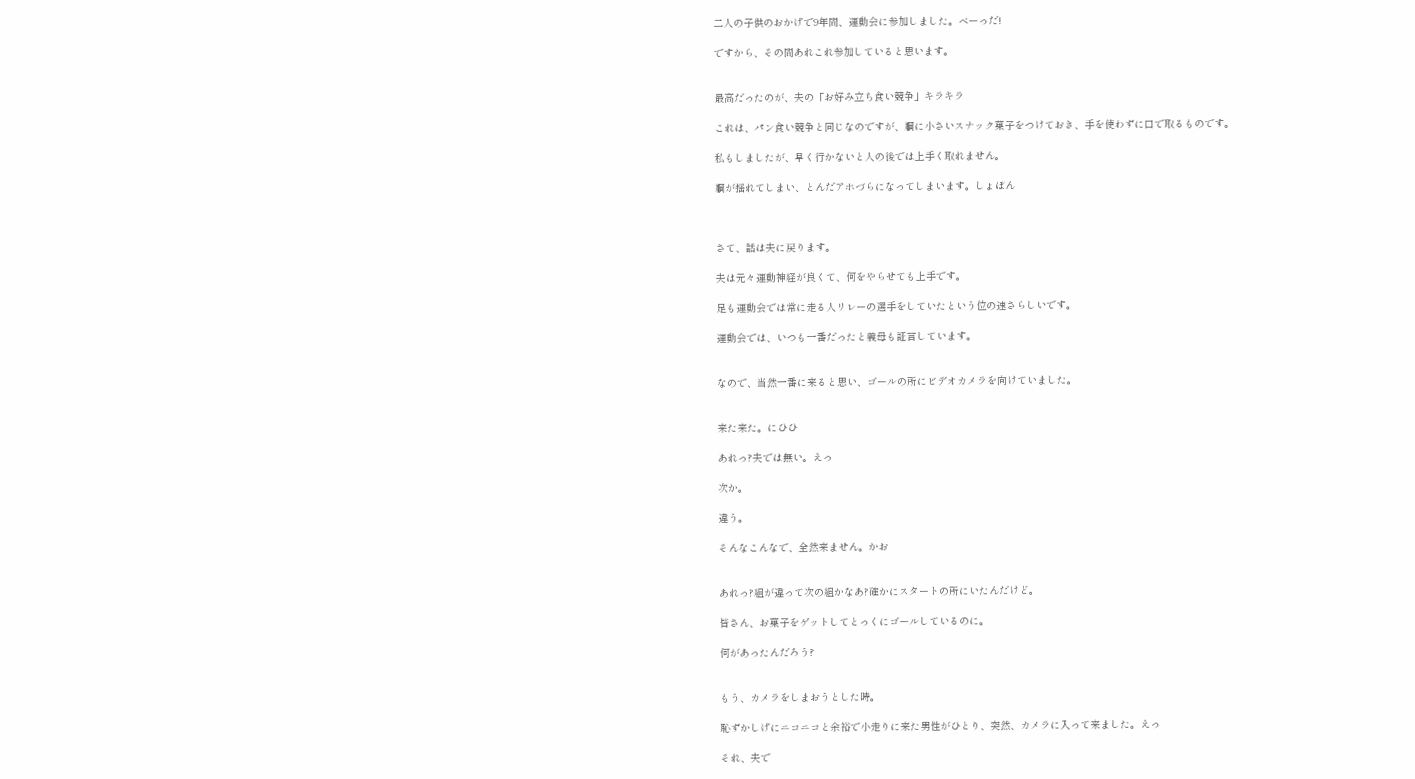二人の子供のおかげで9年間、運動会に参加しました。べーっだ!

ですから、その間あれこれ参加していると思います。


最高だったのが、夫の「お好み立ち食い競争」キラキラ

これは、パン食い競争と同じなのですが、綱に小さいスナック菓子をつけておき、手を使わずに口で取るものです。

私もしましたが、早く行かないと人の後では上手く取れません。

綱が揺れてしまい、とんだアホづらになってしまいます。しょぼん



さて、話は夫に戻ります。

夫は元々運動神経が良くて、何をやらせても上手です。

足も運動会では常に走る人リレーの選手をしていたという位の速さらしいです。

運動会では、いつも一番だったと義母も証言しています。


なので、当然一番に来ると思い、ゴールの所にビデオカメラを向けていました。


来た来た。にひひ

あれっ?夫では無い。えっ

次か。

違う。

そんなこんなで、全然来ません。かお


あれっ?組が違って次の組かなあ?確かにスタートの所にいたんだけど。

皆さん、お菓子をゲットしてとっくにゴールしているのに。

何があったんだろう?


もう、カメラをしまおうとした時。

恥ずかしげにニコニコと余裕で小走りに来た男性がひとり、突然、カメラに入って来ました。えっ

それ、夫で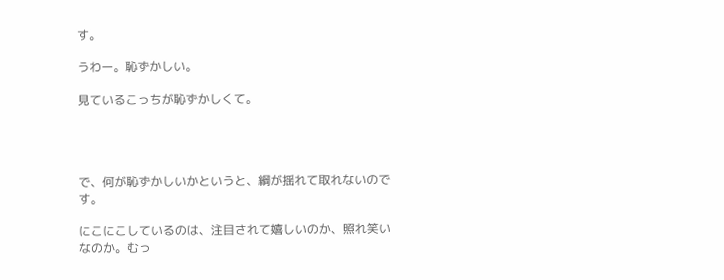す。

うわー。恥ずかしい。

見ているこっちが恥ずかしくて。




で、何が恥ずかしいかというと、綱が揺れて取れないのです。

にこにこしているのは、注目されて嬉しいのか、照れ笑いなのか。むっ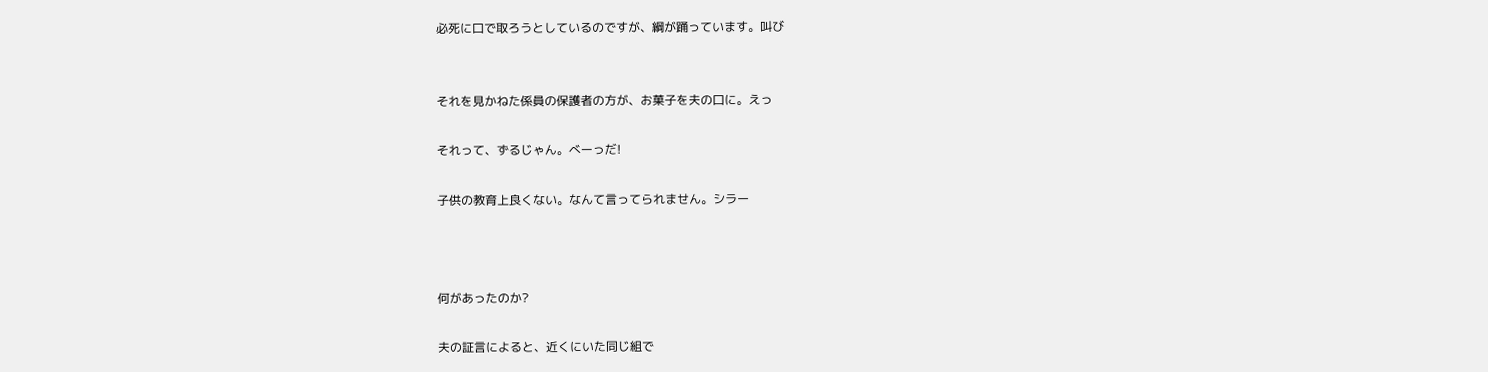必死に口で取ろうとしているのですが、綱が踊っています。叫び


それを見かねた係員の保護者の方が、お菓子を夫の口に。えっ

それって、ずるじゃん。べーっだ!

子供の教育上良くない。なんて言ってられません。シラー



何があったのか?

夫の証言によると、近くにいた同じ組で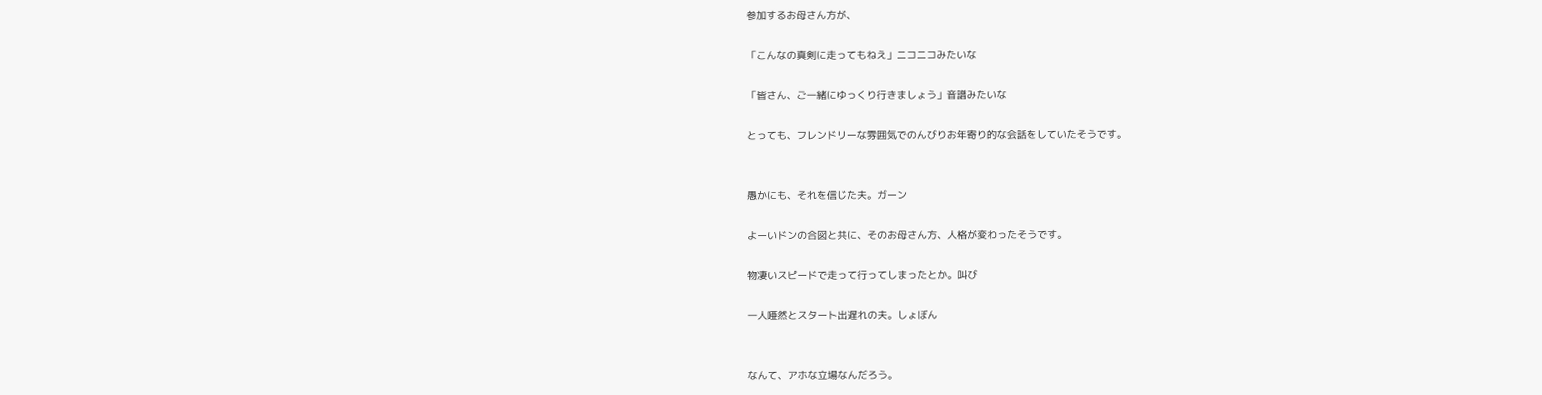参加するお母さん方が、

「こんなの真剣に走ってもねえ」ニコニコみたいな

「皆さん、ご一緒にゆっくり行きましょう」音譜みたいな

とっても、フレンドリーな雰囲気でのんびりお年寄り的な会話をしていたそうです。


愚かにも、それを信じた夫。ガーン

よーいドンの合図と共に、そのお母さん方、人格が変わったそうです。

物凄いスピードで走って行ってしまったとか。叫び

一人唖然とスタート出遅れの夫。しょぼん


なんて、アホな立場なんだろう。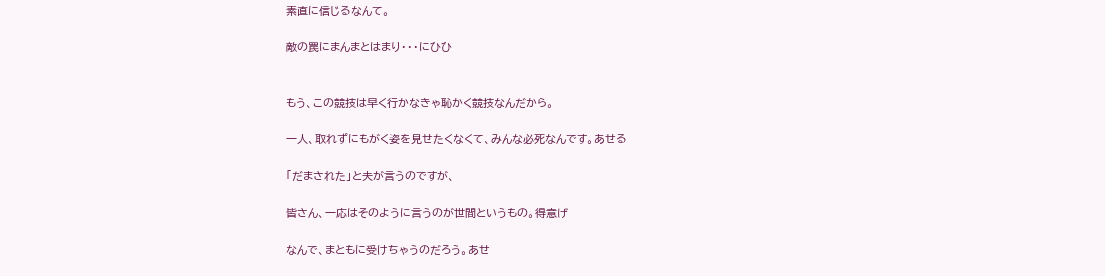素直に信じるなんて。

敵の罠にまんまとはまり・・・にひひ


もう、この競技は早く行かなきゃ恥かく競技なんだから。

一人、取れずにもがく姿を見せたくなくて、みんな必死なんです。あせる

「だまされた」と夫が言うのですが、

皆さん、一応はそのように言うのが世間というもの。得意げ

なんで、まともに受けちゃうのだろう。あせ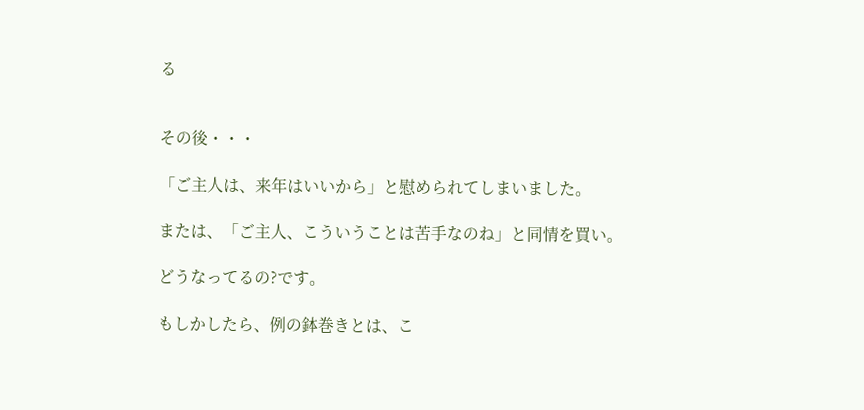る


その後・・・

「ご主人は、来年はいいから」と慰められてしまいました。

または、「ご主人、こういうことは苦手なのね」と同情を買い。

どうなってるの?です。

もしかしたら、例の鉢巻きとは、こ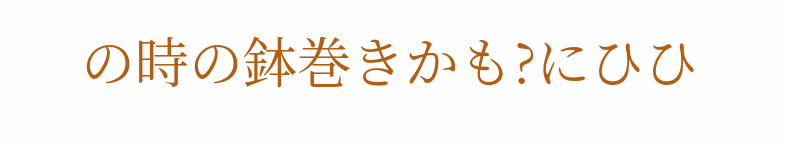の時の鉢巻きかも?にひひ